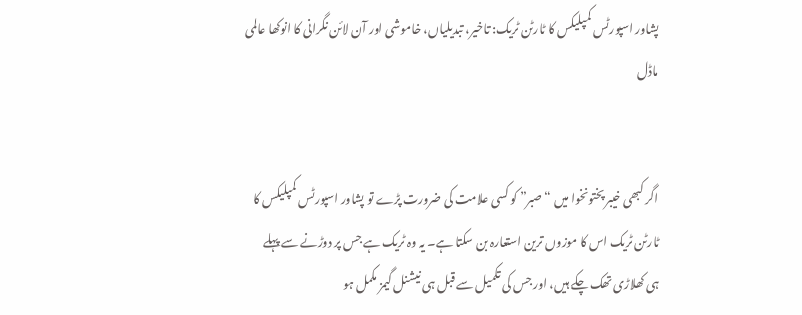پشاور اسپورٹس کمپلیکس کا ٹارٹن ٹریک: تاخیر، تبدیلیاں، خاموشی اور آن لائن نگرانی کا انوکھا عالمی ماڈل


اگر کبھی خیبر پختونخوا میں “صبر” کو کسی علامت کی ضرورت پڑے تو پشاور اسپورٹس کمپلیکس کا ٹارٹن ٹریک اس کا موزوں ترین استعارہ بن سکتا ہے۔ یہ وہ ٹریک ہے جس پر دوڑنے سے پہلے ہی کھلاڑی تھک چکے ہیں، اور جس کی تکمیل سے قبل ہی نیشنل گیمز مکمل ہو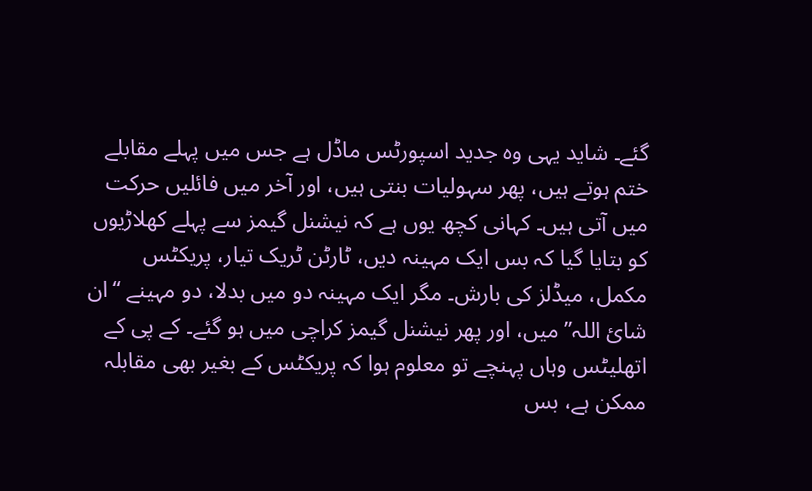گئے۔ شاید یہی وہ جدید اسپورٹس ماڈل ہے جس میں پہلے مقابلے ختم ہوتے ہیں، پھر سہولیات بنتی ہیں، اور آخر میں فائلیں حرکت میں آتی ہیں۔ کہانی کچھ یوں ہے کہ نیشنل گیمز سے پہلے کھلاڑیوں کو بتایا گیا کہ بس ایک مہینہ دیں، ٹارٹن ٹریک تیار، پریکٹس مکمل، میڈلز کی بارش۔ مگر ایک مہینہ دو میں بدلا، دو مہینے “ان شائ اللہ” میں، اور پھر نیشنل گیمز کراچی میں ہو گئے۔ کے پی کے اتھلیٹس وہاں پہنچے تو معلوم ہوا کہ پریکٹس کے بغیر بھی مقابلہ ممکن ہے، بس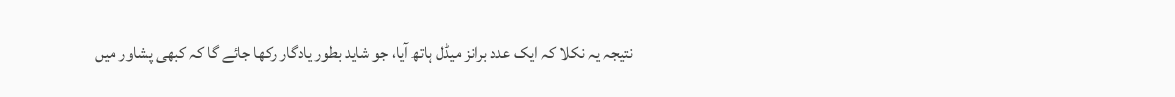نتیجہ یہ نکلا کہ ایک عدد برانز میڈل ہاتھ آیا، جو شاید بطور یادگار رکھا جائے گا کہ کبھی پشاور میں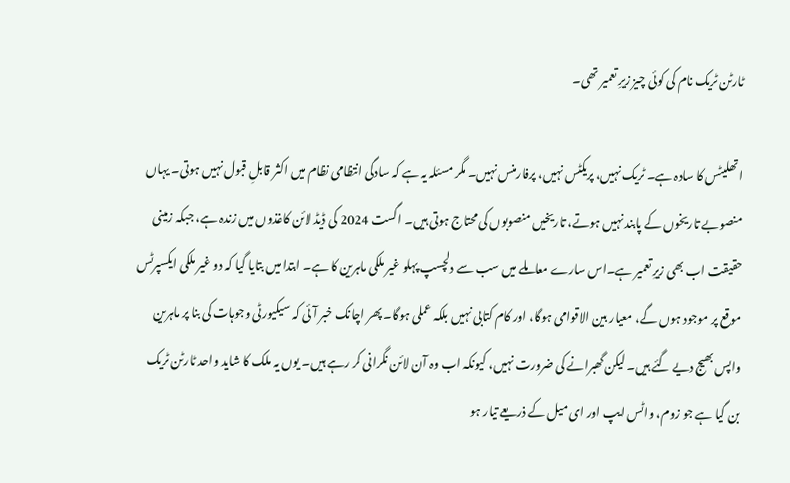ٹارٹن ٹریک نام کی کوئی چیز زیرِ تعمیر تھی۔

اتھلیٹس کا سادہ ہے۔ ٹریک نہیں، پریکٹس نہیں، پرفارمنس نہیں۔ مگر مسئلہ یہ ہے کہ سادگی انتظامی نظام میں اکثر قابلِ قبول نہیں ہوتی۔ یہاں منصوبے تاریخوں کے پابند نہیں ہوتے، تاریخیں منصوبوں کی محتاج ہوتی ہیں۔ اگست 2024 کی ڈیڈ لائن کاغذوں میں زندہ ہے، جبکہ زمینی حقیقت اب بھی زیرِ تعمیر ہے۔اس سارے معاملے میں سب سے دلچسپ پہلو غیر ملکی ماہرین کا ہے۔ ابتدا میں بتایا گیا کہ دو غیر ملکی ایکسپرٹس موقع پر موجود ہوں گے، معیار بین الاقوامی ہوگا، اور کام کتابی نہیں بلکہ عملی ہوگا۔ پھر اچانک خبر آئی کہ سیکیورٹی وجوہات کی بنا پر ماہرین واپس بھیج دیے گئے ہیں۔ لیکن گھبرانے کی ضرورت نہیں، کیونکہ اب وہ آن لائن نگرانی کر رہے ہیں۔ یوں یہ ملک کا شاید واحد ٹارٹن ٹریک بن گیا ہے جو زوم، واٹس ایپ اور ای میل کے ذریعے تیار ہو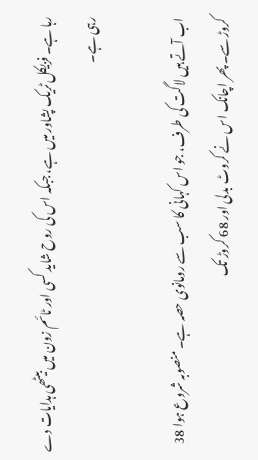رہا ہے۔ فزیکل ٹریک پشاور میں ہے، جبکہ اس کی روح شاید کسی اور ٹائم زون میں بیٹھی ہدایات دے رہی ہے۔

اب آتے ہیں لاگت کی طرف، جو اس کہانی کا سب سے رومانوی حصہ ہے۔ منصوبہ شروع ہوا 38 کروڑ سے۔ پھر اچانک اس نے کروٹ بدلی اور 68 کروڑ تک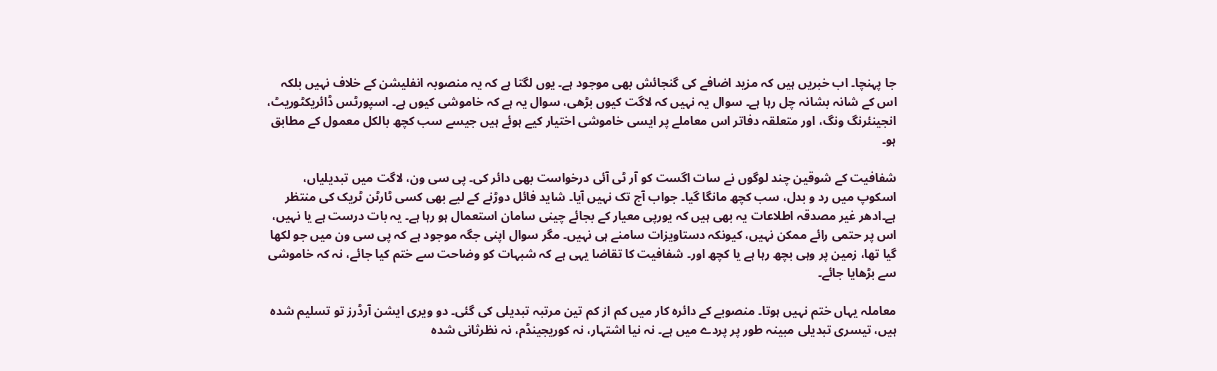جا پہنچا۔ اب خبریں ہیں کہ مزید اضافے کی گنجائش بھی موجود ہے۔ یوں لگتا ہے کہ یہ منصوبہ انفلیشن کے خلاف نہیں بلکہ اس کے شانہ بشانہ چل رہا ہے۔ سوال یہ نہیں کہ لاگت کیوں بڑھی، سوال یہ ہے کہ خاموشی کیوں ہے۔ اسپورٹس ڈائریکٹوریٹ، انجینئرنگ ونگ، اور متعلقہ دفاتر اس معاملے پر ایسی خاموشی اختیار کیے ہوئے ہیں جیسے سب کچھ بالکل معمول کے مطابق ہو۔

شفافیت کے شوقین چند لوگوں نے سات اگست کو آر ٹی آئی درخواست بھی دائر کی۔ پی سی ون، لاگت میں تبدیلیاں، اسکوپ میں رد و بدل، سب کچھ مانگا گیا۔ جواب آج تک نہیں آیا۔ شاید فائل دوڑنے کے لیے بھی کسی ٹارٹن ٹریک کی منتظر ہے۔ادھر غیر مصدقہ اطلاعات یہ بھی ہیں کہ یورپی معیار کے بجائے چینی سامان استعمال ہو رہا ہے۔ یہ بات درست ہے یا نہیں، اس پر حتمی رائے ممکن نہیں، کیونکہ دستاویزات سامنے ہی نہیں۔ مگر سوال اپنی جگہ موجود ہے کہ پی سی ون میں جو لکھا گیا تھا، زمین پر وہی بچھ رہا ہے یا کچھ اور۔ شفافیت کا تقاضا یہی ہے کہ شبہات کو وضاحت سے ختم کیا جائے، نہ کہ خاموشی سے بڑھایا جائے۔

معاملہ یہاں ختم نہیں ہوتا۔ منصوبے کے دائرہ کار میں کم از کم تین مرتبہ تبدیلی کی گئی۔ دو ویری ایشن آرڈرز تو تسلیم شدہ ہیں، تیسری تبدیلی مبینہ طور پر پردے میں ہے۔ نہ نیا اشتہار، نہ کوریجینڈم، نہ نظرثانی شدہ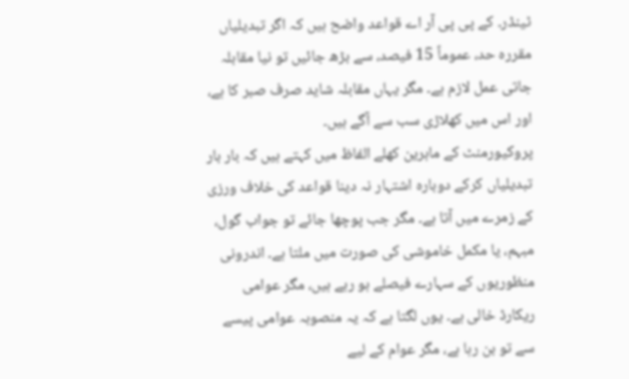ٹینڈر۔ کے پی پی آر اے قواعد واضح ہیں کہ اگر تبدیلیاں مقررہ حد، عموماً 15 فیصد، سے بڑھ جائیں تو نیا مقابلہ جاتی عمل لازم ہے۔ مگر یہاں مقابلہ شاید صرف صبر کا ہے، اور اس میں کھلاڑی سب سے آگے ہیں۔
پروکیورمنٹ کے ماہرین کھلے الفاظ میں کہتے ہیں کہ بار بار تبدیلیاں کرکے دوبارہ اشتہار نہ دینا قواعد کی خلاف ورزی کے زمرے میں آتا ہے۔ مگر جب پوچھا جائے تو جواب گول، مبہم، یا مکمل خاموشی کی صورت میں ملتا ہے۔ اندرونی منظوریوں کے سہارے فیصلے ہو رہے ہیں، مگر عوامی ریکارڈ خالی ہے۔ یوں لگتا ہے کہ یہ منصوبہ عوامی پیسے سے تو بن رہا ہے، مگر عوام کے لیے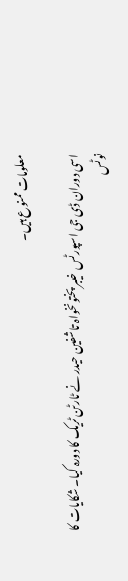معلومات ممنوع ہیں۔

اسی دوران ڈی جی اسپورٹس خیبر پختونخواہ تاشفین حیدر نے ٹارٹن ٹریک کا دورہ کیا۔ شکایات کا نوٹس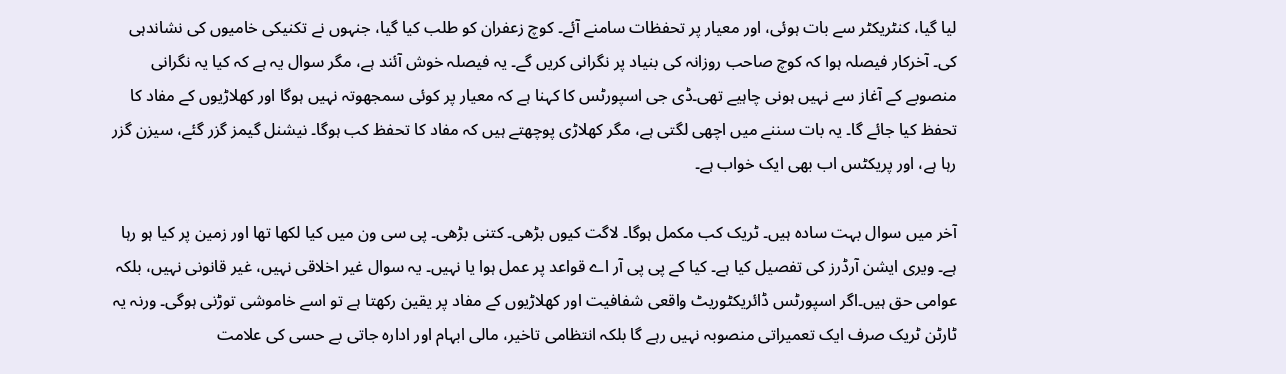لیا گیا، کنٹریکٹر سے بات ہوئی، اور معیار پر تحفظات سامنے آئے۔ کوچ زعفران کو طلب کیا گیا، جنہوں نے تکنیکی خامیوں کی نشاندہی کی۔ آخرکار فیصلہ ہوا کہ کوچ صاحب روزانہ کی بنیاد پر نگرانی کریں گے۔ یہ فیصلہ خوش آئند ہے، مگر سوال یہ ہے کہ کیا یہ نگرانی منصوبے کے آغاز سے نہیں ہونی چاہیے تھی۔ڈی جی اسپورٹس کا کہنا ہے کہ معیار پر کوئی سمجھوتہ نہیں ہوگا اور کھلاڑیوں کے مفاد کا تحفظ کیا جائے گا۔ یہ بات سننے میں اچھی لگتی ہے، مگر کھلاڑی پوچھتے ہیں کہ مفاد کا تحفظ کب ہوگا۔ نیشنل گیمز گزر گئے، سیزن گزر رہا ہے، اور پریکٹس اب بھی ایک خواب ہے۔

آخر میں سوال بہت سادہ ہیں۔ ٹریک کب مکمل ہوگا۔ لاگت کیوں بڑھی۔ کتنی بڑھی۔ پی سی ون میں کیا لکھا تھا اور زمین پر کیا ہو رہا ہے۔ ویری ایشن آرڈرز کی تفصیل کیا ہے۔ کیا کے پی پی آر اے قواعد پر عمل ہوا یا نہیں۔ یہ سوال غیر اخلاقی نہیں، غیر قانونی نہیں، بلکہ عوامی حق ہیں۔اگر اسپورٹس ڈائریکٹوریٹ واقعی شفافیت اور کھلاڑیوں کے مفاد پر یقین رکھتا ہے تو اسے خاموشی توڑنی ہوگی۔ ورنہ یہ ٹارٹن ٹریک صرف ایک تعمیراتی منصوبہ نہیں رہے گا بلکہ انتظامی تاخیر، مالی ابہام اور ادارہ جاتی بے حسی کی علامت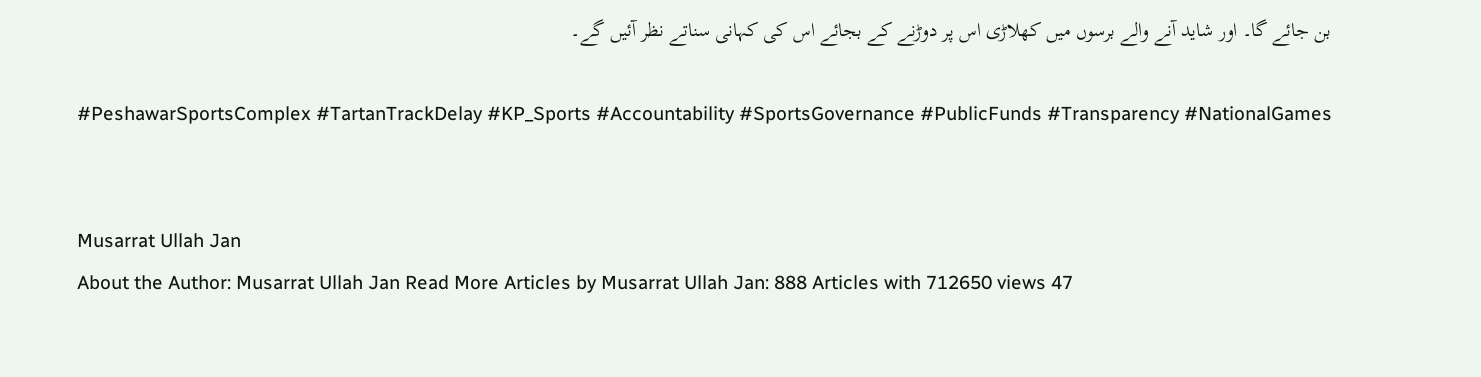بن جائے گا۔ اور شاید آنے والے برسوں میں کھلاڑی اس پر دوڑنے کے بجائے اس کی کہانی سناتے نظر آئیں گے۔

#PeshawarSportsComplex #TartanTrackDelay #KP_Sports #Accountability #SportsGovernance #PublicFunds #Transparency #NationalGames


Musarrat Ullah Jan
About the Author: Musarrat Ullah Jan Read More Articles by Musarrat Ullah Jan: 888 Articles with 712650 views 47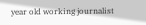year old working journalist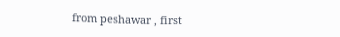from peshawar , first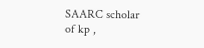SAARC scholar of kp ,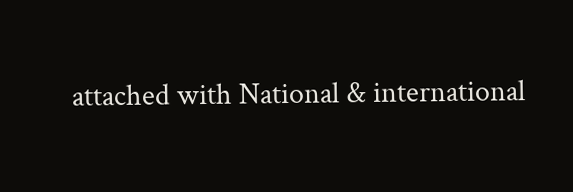attached with National & international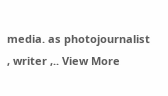media. as photojournalist , writer ,.. View More